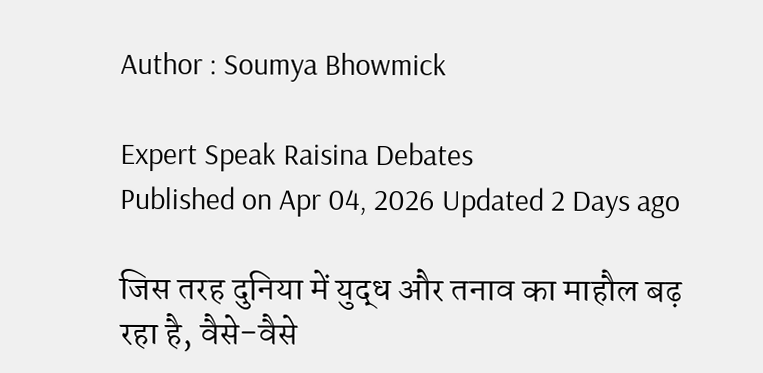Author : Soumya Bhowmick

Expert Speak Raisina Debates
Published on Apr 04, 2026 Updated 2 Days ago

जिस तरह दुनिया में युद्ध और तनाव का माहौल बढ़ रहा है, वैसे-वैसे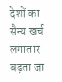देशों का सैन्य खर्च लगातार बढ़ता जा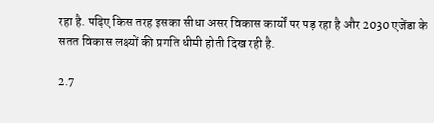रहा है. पढ़िए किस तरह इसका सीधा असर विकास कार्यों पर पड़ रहा है और 2030 एजेंडा के सतत विकास लक्ष्यों की प्रगति धीमी होती दिख रही है.

2.7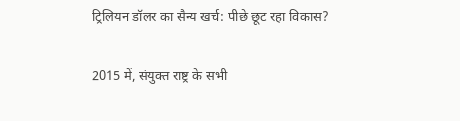ट्रिलियन डॉलर का सैन्य खर्च: पीछे छूट रहा विकास?

2015 में, संयुक्त राष्ट्र के सभी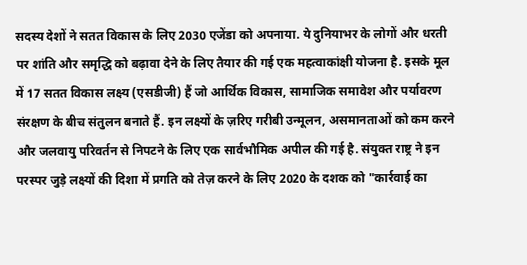सदस्य देशों ने सतत विकास के लिए 2030 एजेंडा को अपनाया. ये दुनियाभर के लोगों और धरती पर शांति और समृद्धि को बढ़ावा देने के लिए तैयार की गई एक महत्वाकांक्षी योजना है. इसके मूल में 17 सतत विकास लक्ष्य (एसडीजी) हैं जो आर्थिक विकास, सामाजिक समावेश और पर्यावरण संरक्षण के बीच संतुलन बनाते हैं. इन लक्ष्यों के ज़रिए गरीबी उन्मूलन, असमानताओं को कम करने और जलवायु परिवर्तन से निपटने के लिए एक सार्वभौमिक अपील की गई है. संयुक्त राष्ट्र ने इन परस्पर जुड़े लक्ष्यों की दिशा में प्रगति को तेज़ करने के लिए 2020 के दशक को "कार्रवाई का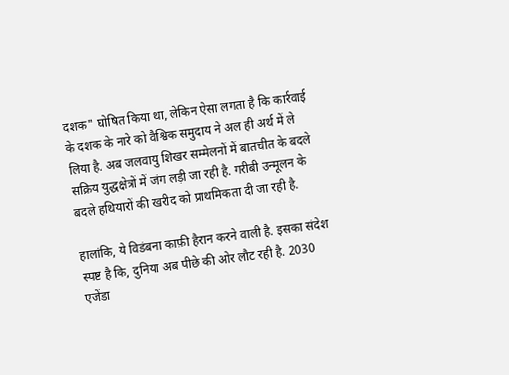दशक" घोषित किया था, लेकिन ऐसा लगता है कि कार्रवाई के दशक के नारे को वैश्विक समुदाय ने अल ही अर्थ में ले लिया है. अब जलवायु शिखर सम्मेलनों में बातचीत के बदले सक्रिय युद्धक्षेत्रों में जंग लड़ी जा रही है. गरीबी उन्मूलन के बदले हथियारों की खरीद को प्राथमिकता दी जा रही है.

हालांकि, ये विडंबना काफ़ी हैरान करने वाली है. इसका संदेश स्पष्ट है कि, दुनिया अब पीछे की ओर लौट रही है. 2030 एजेंडा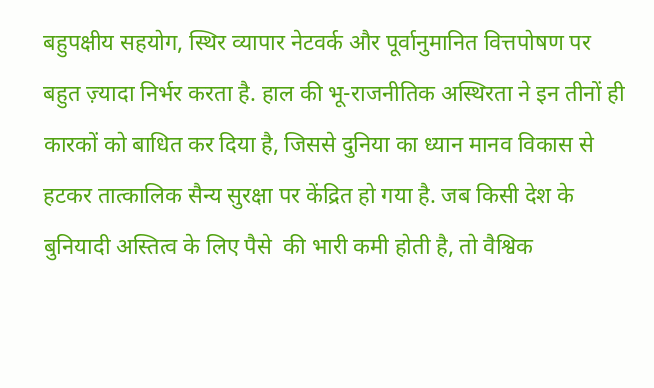बहुपक्षीय सहयोग, स्थिर व्यापार नेटवर्क और पूर्वानुमानित वित्तपोषण पर बहुत ज़्यादा निर्भर करता है. हाल की भू-राजनीतिक अस्थिरता ने इन तीनों ही कारकों को बाधित कर दिया है, जिससे दुनिया का ध्यान मानव विकास से हटकर तात्कालिक सैन्य सुरक्षा पर केंद्रित हो गया है. जब किसी देश के बुनियादी अस्तित्व के लिए पैसे  की भारी कमी होती है, तो वैश्विक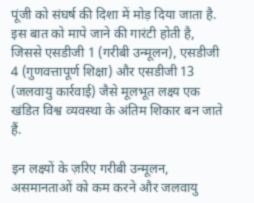पूंजी को संघर्ष की दिशा में मोड़ दिया जाता है. इस बात को मापे जाने की गारंटी होती है, जिससे एसडीजी 1 (गरीबी उन्मूलन), एसडीजी 4 (गुणवत्तापूर्ण शिक्षा) और एसडीजी 13 (जलवायु कार्रवाई) जैसे मूलभूत लक्ष्य एक खंडित विश्व व्यवस्था के अंतिम शिकार बन जाते हैं.

इन लक्ष्यों के ज़रिए गरीबी उन्मूलन, असमानताओं को कम करने और जलवायु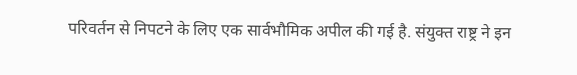परिवर्तन से निपटने के लिए एक सार्वभौमिक अपील की गई है. संयुक्त राष्ट्र ने इन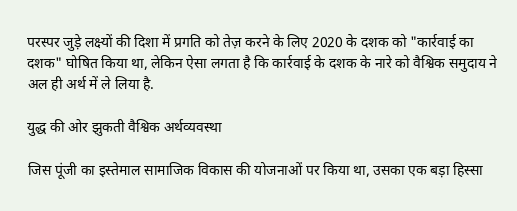परस्पर जुड़े लक्ष्यों की दिशा में प्रगति को तेज़ करने के लिए 2020 के दशक को "कार्रवाई का दशक" घोषित किया था, लेकिन ऐसा लगता है कि कार्रवाई के दशक के नारे को वैश्विक समुदाय ने अल ही अर्थ में ले लिया है.

युद्ध की ओर झुकती वैश्विक अर्थव्यवस्था

जिस पूंजी का इस्तेमाल सामाजिक विकास की योजनाओं पर किया था, उसका एक बड़ा हिस्सा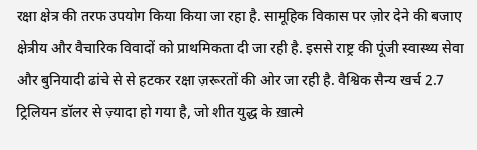रक्षा क्षेत्र की तरफ उपयोग किया किया जा रहा है. सामूहिक विकास पर ज़ोर देने की बजाए क्षेत्रीय और वैचारिक विवादों को प्राथमिकता दी जा रही है. इससे राष्ट्र की पूंजी स्वास्थ्य सेवा और बुनियादी ढांचे से से हटकर रक्षा ज़रूरतों की ओर जा रही है. वैश्विक सैन्य खर्च 2.7 ट्रिलियन डॉलर से ज़्यादा हो गया है, जो शीत युद्ध के ख़ात्मे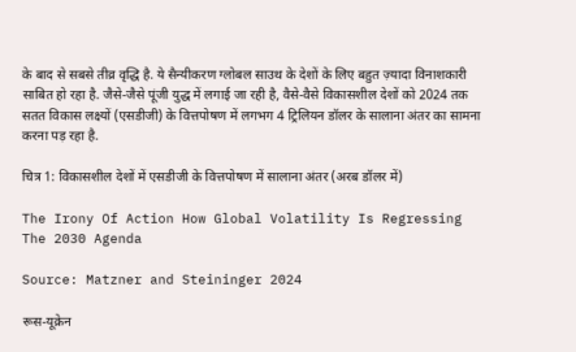के बाद से सबसे तीव्र वृद्धि है. ये सैन्यीकरण ग्लोबल साउथ के देशों के लिए बहुत ज़्यादा विनाशकारी साबित हो रहा है. जैसे-जैसे पूंजी युद्ध में लगाई जा रही है, वैसे-वैसे विकासशील देशों को 2024 तक सतत विकास लक्ष्यों (एसडीजी) के वित्तपोषण में लगभग 4 ट्रिलियन डॉलर के सालाना अंतर का सामना करना पड़ रहा है.

चित्र 1: विकासशील देशों में एसडीजी के वित्तपोषण में सालाना अंतर (अरब डॉलर में)

The Irony Of Action How Global Volatility Is Regressing The 2030 Agenda

Source: Matzner and Steininger 2024

रूस-यूक्रेन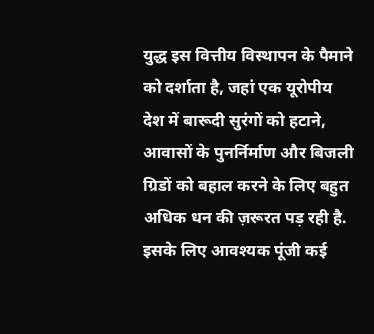युद्ध इस वित्तीय विस्थापन के पैमाने को दर्शाता है, जहां एक यूरोपीय देश में बारूदी सुरंगों को हटाने, आवासों के पुनर्निर्माण और बिजली ग्रिडों को बहाल करने के लिए बहुत अधिक धन की ज़रूरत पड़ रही है. इसके लिए आवश्यक पूंजी कई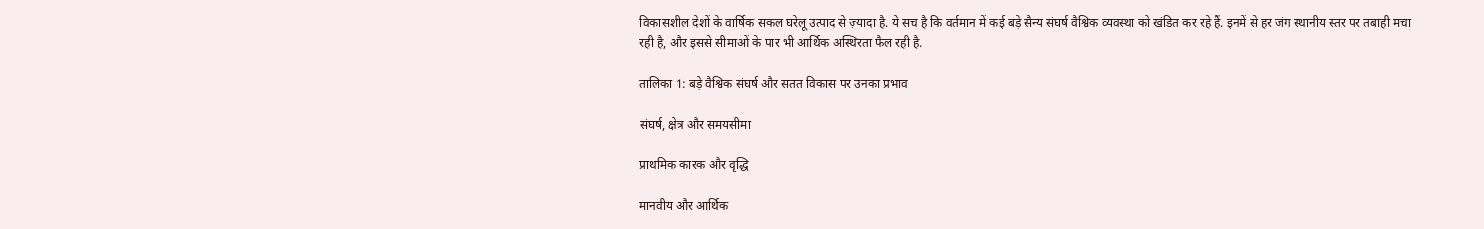विकासशील देशों के वार्षिक सकल घरेलू उत्पाद से ज़्यादा है. ये सच है कि वर्तमान में कई बड़े सैन्य संघर्ष वैश्विक व्यवस्था को खंडित कर रहे हैं. इनमें से हर जंग स्थानीय स्तर पर तबाही मचा रही है, और इससे सीमाओं के पार भी आर्थिक अस्थिरता फैल रही है.

तालिका 1: बड़े वैश्विक संघर्ष और सतत विकास पर उनका प्रभाव

संघर्ष, क्षेत्र और समयसीमा

प्राथमिक कारक और वृद्धि

मानवीय और आर्थिक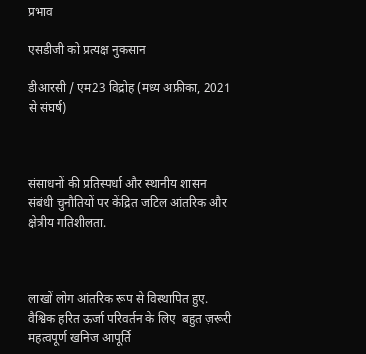प्रभाव

एसडीजी को प्रत्यक्ष नुकसान

डीआरसी / एम23 विद्रोह (मध्य अफ्रीका, 2021 से संघर्ष)



संसाधनों की प्रतिस्पर्धा और स्थानीय शासन संबंधी चुनौतियों पर केंद्रित जटिल आंतरिक और क्षेत्रीय गतिशीलता.



लाखों लोग आंतरिक रूप से विस्थापित हुए. वैश्विक हरित ऊर्जा परिवर्तन के लिए  बहुत ज़रूरी महत्वपूर्ण खनिज आपूर्ति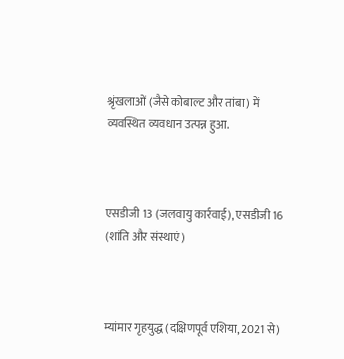श्रृंखलाओं (जैसे कोबाल्ट और तांबा) में व्यवस्थित व्यवधान उत्पन्न हुआ.



एसडीजी 13 (जलवायु कार्रवाई), एसडीजी 16 (शांति और संस्थाएं)



म्यांमार गृहयुद्ध (दक्षिणपूर्व एशिया, 2021 से)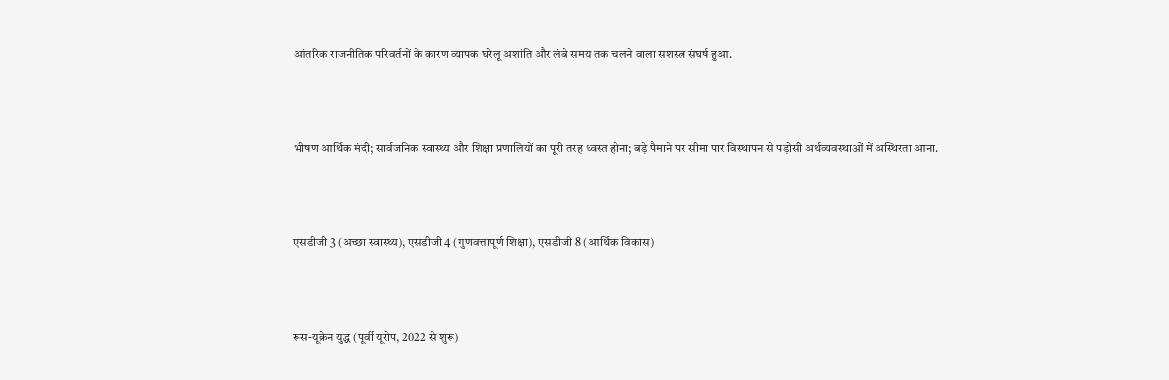आंतरिक राजनीतिक परिवर्तनों के कारण व्यापक घरेलू अशांति और लंबे समय तक चलने वाला सशस्त्र संघर्ष हुआ.



भीषण आर्थिक मंदी; सार्वजनिक स्वास्थ्य और शिक्षा प्रणालियों का पूरी तरह ध्वस्त होना; बड़े पैमाने पर सीमा पार विस्थापन से पड़ोसी अर्थव्यवस्थाओं में अस्थिरता आना.



एसडीजी 3 (अच्छा स्वास्थ्य), एसडीजी 4 (गुणवत्तापूर्ण शिक्षा), एसडीजी 8 (आर्थिक विकास)



रूस-यूक्रेन युद्ध (पूर्वी यूरोप, 2022 से शुरू)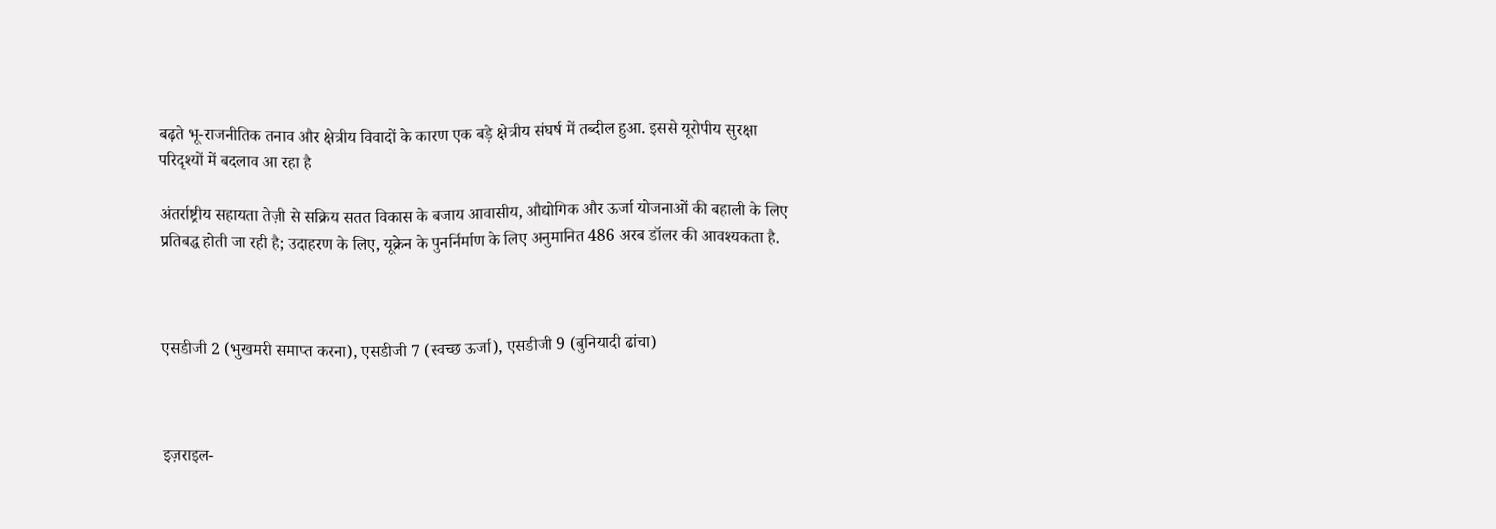बढ़ते भू-राजनीतिक तनाव और क्षेत्रीय विवादों के कारण एक बड़े क्षेत्रीय संघर्ष में तब्दील हुआ. इससे यूरोपीय सुरक्षा परिदृश्यों में बदलाव आ रहा है

अंतर्राष्ट्रीय सहायता तेज़ी से सक्रिय सतत विकास के बजाय आवासीय, औद्योगिक और ऊर्जा योजनाओं की बहाली के लिए प्रतिबद्ध होती जा रही है; उदाहरण के लिए, यूक्रेन के पुनर्निर्माण के लिए अनुमानित 486 अरब डॉलर की आवश्यकता है.



एसडीजी 2 (भुखमरी समाप्त करना), एसडीजी 7 (स्वच्छ ऊर्जा), एसडीजी 9 (बुनियादी ढांचा)



इज़राइल-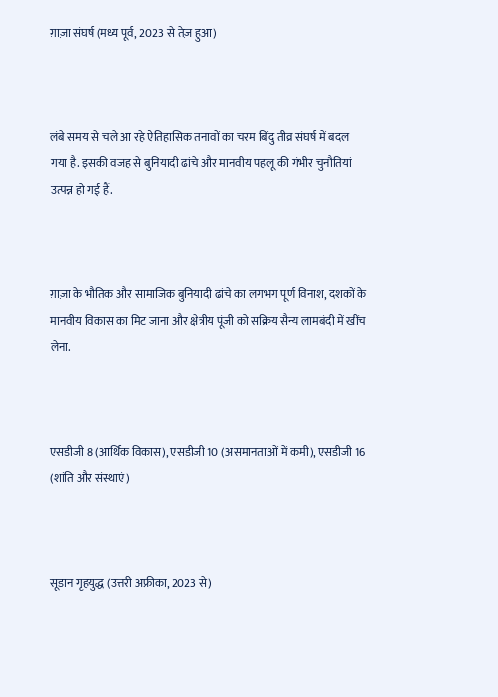ग़ाज़ा संघर्ष (मध्य पूर्व, 2023 से तेज़ हुआ)



लंबे समय से चले आ रहे ऐतिहासिक तनावों का चरम बिंदु तीव्र संघर्ष में बदल गया है. इसकी वजह से बुनियादी ढांचे और मानवीय पहलू की गंभीर चुनौतियां उत्पन्न हो गई हैं.



ग़ाज़ा के भौतिक और सामाजिक बुनियादी ढांचे का लगभग पूर्ण विनाश, दशकों के मानवीय विकास का मिट जाना और क्षेत्रीय पूंजी को सक्रिय सैन्य लामबंदी में खींच लेना.



एसडीजी 8 (आर्थिक विकास), एसडीजी 10 (असमानताओं में कमी), एसडीजी 16 (शांति और संस्थाएं)



सूडान गृहयुद्ध (उत्तरी अफ्रीका, 2023 से)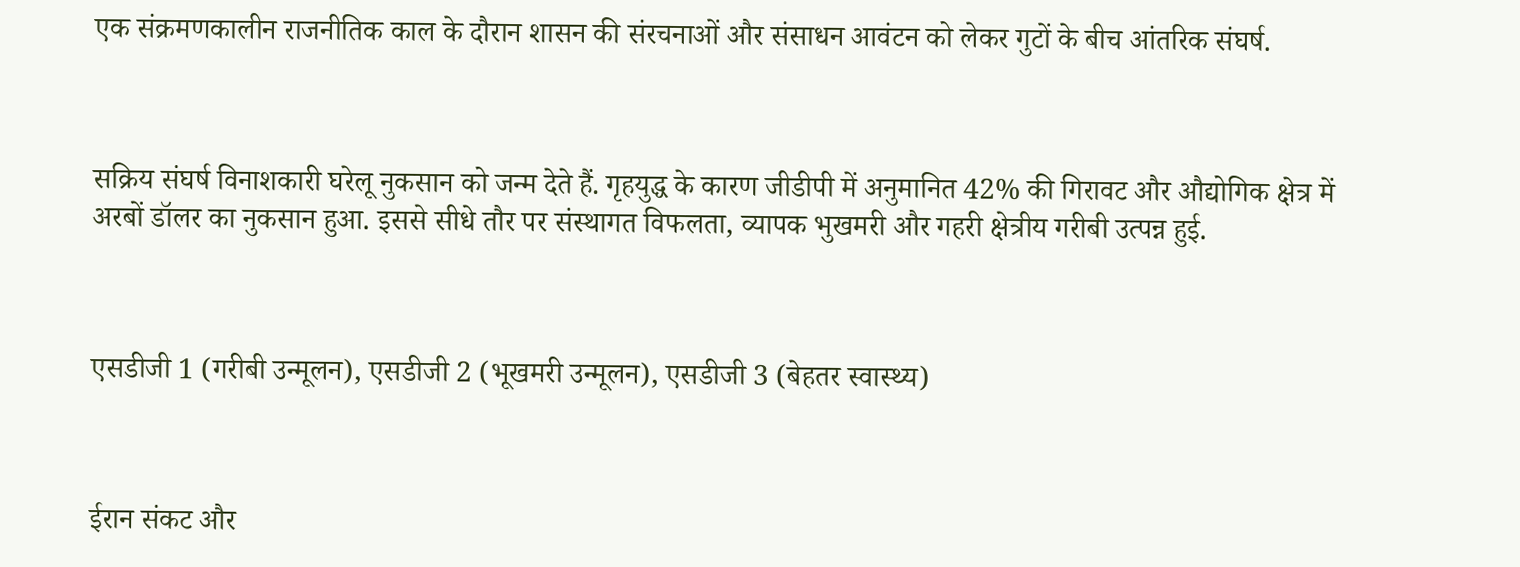एक संक्रमणकालीन राजनीतिक काल के दौरान शासन की संरचनाओं और संसाधन आवंटन को लेकर गुटों के बीच आंतरिक संघर्ष.



सक्रिय संघर्ष विनाशकारी घरेलू नुकसान को जन्म देते हैं. गृहयुद्ध के कारण जीडीपी में अनुमानित 42% की गिरावट और औद्योगिक क्षेत्र में अरबों डॉलर का नुकसान हुआ. इससे सीधे तौर पर संस्थागत विफलता, व्यापक भुखमरी और गहरी क्षेत्रीय गरीबी उत्पन्न हुई.



एसडीजी 1 (गरीबी उन्मूलन), एसडीजी 2 (भूखमरी उन्मूलन), एसडीजी 3 (बेहतर स्वास्थ्य)



ईरान संकट और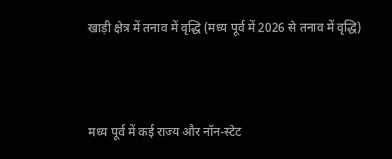खाड़ी क्षेत्र में तनाव में वृद्धि (मध्य पूर्व में 2026 से तनाव में वृद्धि)



मध्य पूर्व में कई राज्य और नॉन-स्टेट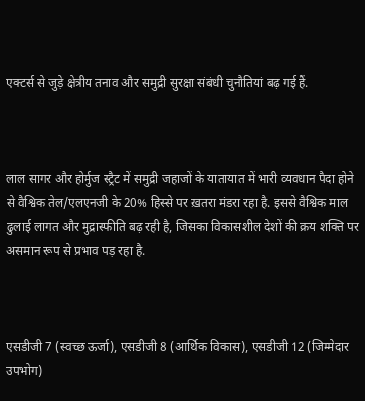एक्टर्स से जुड़े क्षेत्रीय तनाव और समुद्री सुरक्षा संबंधी चुनौतियां बढ़ गई हैं.



लाल सागर और होर्मुज स्ट्रैट में समुद्री जहाजों के यातायात में भारी व्यवधान पैदा होने से वैश्विक तेल/एलएनजी के 20% हिस्से पर ख़तरा मंडरा रहा है. इससे वैश्विक माल ढुलाई लागत और मुद्रास्फीति बढ़ रही है, जिसका विकासशील देशों की क्रय शक्ति पर असमान रूप से प्रभाव पड़ रहा है.



एसडीजी 7 (स्वच्छ ऊर्जा), एसडीजी 8 (आर्थिक विकास), एसडीजी 12 (जिम्मेदार उपभोग)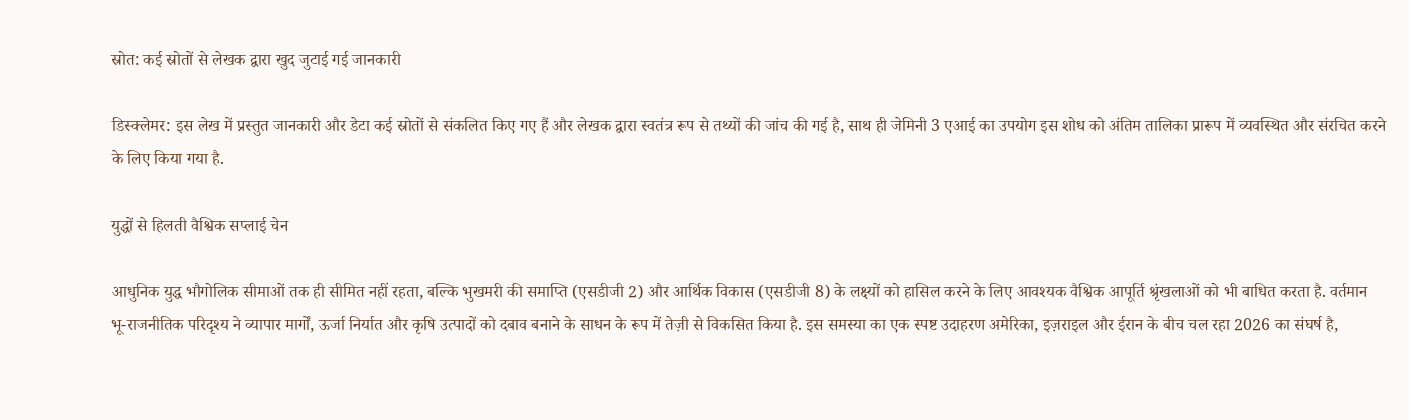स्रोत: कई स्रोतों से लेखक द्वारा खुद जुटाई गई जानकारी

डिस्क्लेमर: इस लेख में प्रस्तुत जानकारी और डेटा कई स्रोतों से संकलित किए गए हैं और लेखक द्वारा स्वतंत्र रूप से तथ्यों की जांच की गई है, साथ ही जेमिनी 3 एआई का उपयोग इस शोध को अंतिम तालिका प्रारूप में व्यवस्थित और संरचित करने के लिए किया गया है.

युद्धों से हिलती वैश्विक सप्लाई चेन

आधुनिक युद्ध भौगोलिक सीमाओं तक ही सीमित नहीं रहता, बल्कि भुखमरी की समाप्ति (एसडीजी 2) और आर्थिक विकास (एसडीजी 8) के लक्ष्यों को हासिल करने के लिए आवश्यक वैश्विक आपूर्ति श्रृंखलाओं को भी बाधित करता है. वर्तमान भू-राजनीतिक परिदृश्य ने व्यापार मार्गों, ऊर्जा निर्यात और कृषि उत्पादों को दबाव बनाने के साधन के रूप में तेज़ी से विकसित किया है. इस समस्या का एक स्पष्ट उदाहरण अमेरिका, इज़राइल और ईरान के बीच चल रहा 2026 का संघर्ष है,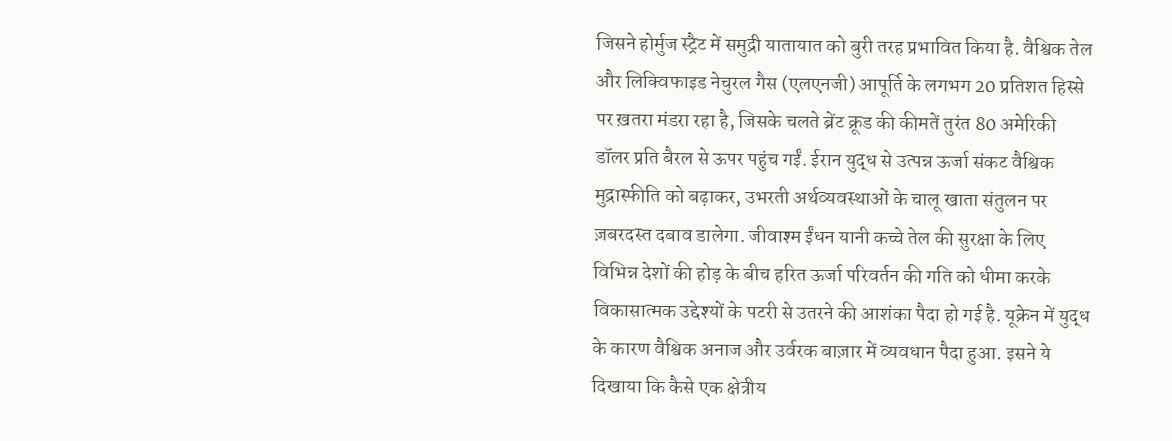जिसने होर्मुज स्ट्रैट में समुद्री यातायात को बुरी तरह प्रभावित किया है. वैश्विक तेल और लिक्विफाइड नेचुरल गैस (एलएनजी) आपूर्ति के लगभग 20 प्रतिशत हिस्से पर ख़तरा मंडरा रहा है, जिसके चलते ब्रेंट क्रूड की कीमतें तुरंत 80 अमेरिकी डॉलर प्रति बैरल से ऊपर पहुंच गईं. ईरान युद्ध से उत्पन्न ऊर्जा संकट वैश्विक मुद्रास्फीति को बढ़ाकर, उभरती अर्थव्यवस्थाओं के चालू खाता संतुलन पर ज़बरदस्त दबाव डालेगा. जीवाश्म ईंधन यानी कच्चे तेल की सुरक्षा के लिए विभिन्न देशों की होड़ के बीच हरित ऊर्जा परिवर्तन की गति को धीमा करके विकासात्मक उद्देश्यों के पटरी से उतरने की आशंका पैदा हो गई है. यूक्रेन में युद्ध के कारण वैश्विक अनाज और उर्वरक बाज़ार में व्यवधान पैदा हुआ. इसने ये दिखाया कि कैसे एक क्षेत्रीय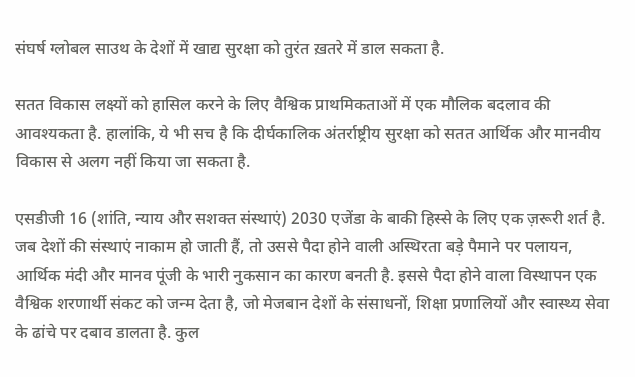संघर्ष ग्लोबल साउथ के देशों में खाद्य सुरक्षा को तुरंत ख़तरे में डाल सकता है.

सतत विकास लक्ष्यों को हासिल करने के लिए वैश्विक प्राथमिकताओं में एक मौलिक बदलाव की आवश्यकता है. हालांकि, ये भी सच है कि दीर्घकालिक अंतर्राष्ट्रीय सुरक्षा को सतत आर्थिक और मानवीय विकास से अलग नहीं किया जा सकता है.

एसडीजी 16 (शांति, न्याय और सशक्त संस्थाएं) 2030 एजेंडा के बाकी हिस्से के लिए एक ज़रूरी शर्त है. जब देशों की संस्थाएं नाकाम हो जाती हैं, तो उससे पैदा होने वाली अस्थिरता बड़े पैमाने पर पलायन, आर्थिक मंदी और मानव पूंजी के भारी नुकसान का कारण बनती है. इससे पैदा होने वाला विस्थापन एक वैश्विक शरणार्थी संकट को जन्म देता है, जो मेजबान देशों के संसाधनों, शिक्षा प्रणालियों और स्वास्थ्य सेवा के ढांचे पर दबाव डालता है. कुल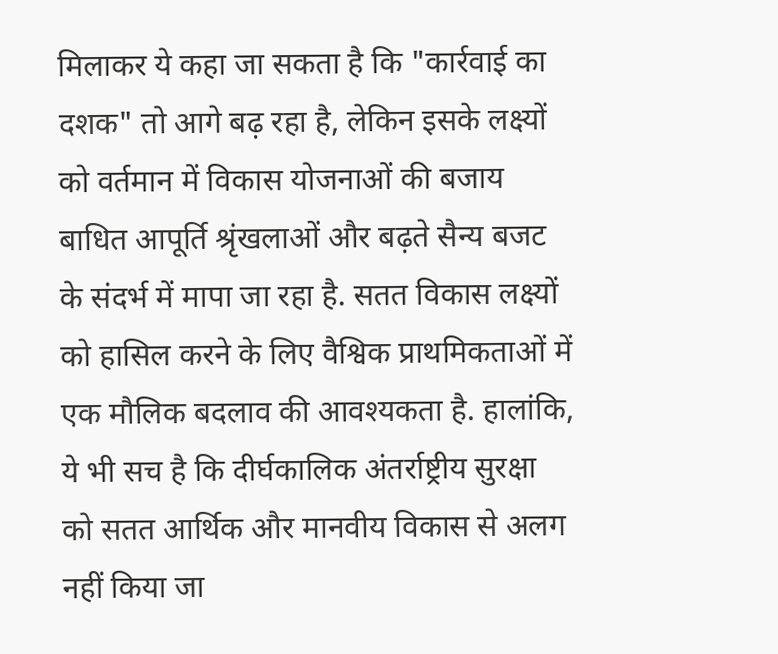मिलाकर ये कहा जा सकता है कि "कार्रवाई का दशक" तो आगे बढ़ रहा है, लेकिन इसके लक्ष्यों को वर्तमान में विकास योजनाओं की बजाय बाधित आपूर्ति श्रृंखलाओं और बढ़ते सैन्य बजट के संदर्भ में मापा जा रहा है. सतत विकास लक्ष्यों को हासिल करने के लिए वैश्विक प्राथमिकताओं में एक मौलिक बदलाव की आवश्यकता है. हालांकि, ये भी सच है कि दीर्घकालिक अंतर्राष्ट्रीय सुरक्षा को सतत आर्थिक और मानवीय विकास से अलग नहीं किया जा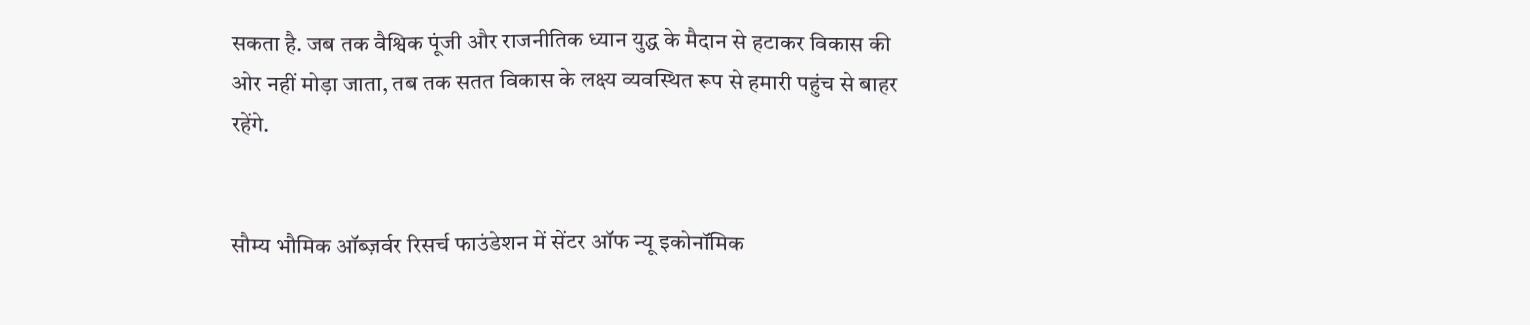सकता है. जब तक वैश्विक पूंजी और राजनीतिक ध्यान युद्ध के मैदान से हटाकर विकास की ओर नहीं मोड़ा जाता, तब तक सतत विकास के लक्ष्य व्यवस्थित रूप से हमारी पहुंच से बाहर रहेंगे.


सौम्य भौमिक ऑब्ज़र्वर रिसर्च फाउंडेशन में सेंटर ऑफ न्यू इकोनॉमिक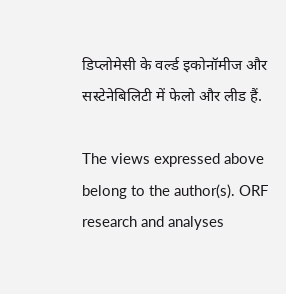डिप्लोमेसी के वर्ल्ड इकोनॉमीज और सस्टेनेबिलिटी में फेलो और लीड हैं.

The views expressed above belong to the author(s). ORF research and analyses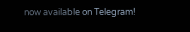now available on Telegram!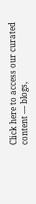Click here to access our curated content — blogs,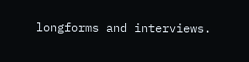longforms and interviews.